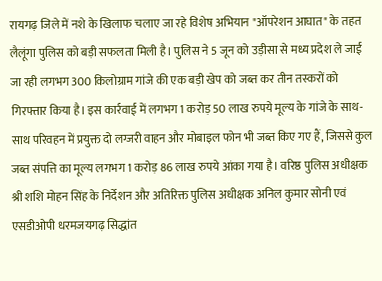रायगढ़ जिले में नशे के खिलाफ चलाए जा रहे विशेष अभियान "ऑपरेशन आघात" के तहत लैलूंगा पुलिस को बड़ी सफलता मिली है। पुलिस ने 5 जून को उड़ीसा से मध्य प्रदेश ले जाई जा रही लगभग 300 किलोग्राम गांजे की एक बड़ी खेप को जब्त कर तीन तस्करों को गिरफ्तार किया है। इस कार्रवाई में लगभग 1 करोड़ 50 लाख रुपये मूल्य के गांजे के साथ-साथ परिवहन में प्रयुक्त दो लग्जरी वाहन और मोबाइल फोन भी जब्त किए गए हैं, जिससे कुल जब्त संपत्ति का मूल्य लगभग 1 करोड़ 86 लाख रुपये आंका गया है। वरिष्ठ पुलिस अधीक्षक श्री शशि मोहन सिंह के निर्देशन और अतिरिक्त पुलिस अधीक्षक अनिल कुमार सोनी एवं एसडीओपी धरमजयगढ़ सिद्धांत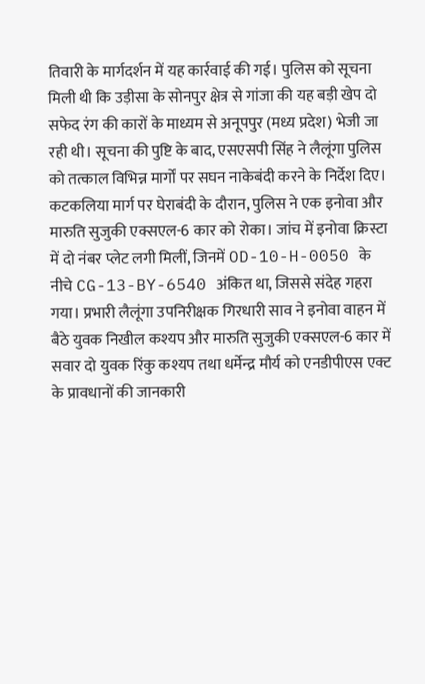तिवारी के मार्गदर्शन में यह कार्रवाई की गई। पुलिस को सूचना मिली थी कि उड़ीसा के सोनपुर क्षेत्र से गांजा की यह बड़ी खेप दो सफेद रंग की कारों के माध्यम से अनूपपुर (मध्य प्रदेश) भेजी जा रही थी। सूचना की पुष्टि के बाद, एसएसपी सिंह ने लैलूंगा पुलिस को तत्काल विभिन्न मार्गों पर सघन नाकेबंदी करने के निर्देश दिए। कटकलिया मार्ग पर घेराबंदी के दौरान, पुलिस ने एक इनोवा और मारुति सुजुकी एक्सएल-6 कार को रोका। जांच में इनोवा क्रिस्टा में दो नंबर प्लेट लगी मिलीं, जिनमें OD-10-H-0050 के नीचे CG-13-BY-6540 अंकित था, जिससे संदेह गहरा गया। प्रभारी लैलूंगा उपनिरीक्षक गिरधारी साव ने इनोवा वाहन में बैठे युवक निखील कश्यप और मारुति सुजुकी एक्सएल-6 कार में सवार दो युवक रिंकु कश्यप तथा धर्मेन्द्र मौर्य को एनडीपीएस एक्ट के प्रावधानों की जानकारी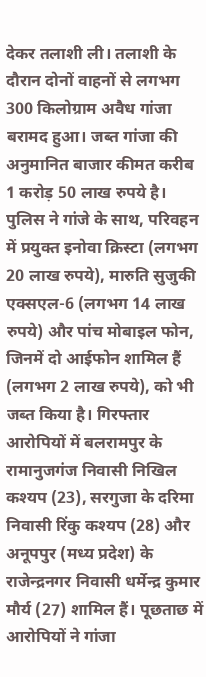देकर तलाशी ली। तलाशी के दौरान दोनों वाहनों से लगभग 300 किलोग्राम अवैध गांजा बरामद हुआ। जब्त गांजा की अनुमानित बाजार कीमत करीब 1 करोड़ 50 लाख रुपये है। पुलिस ने गांजे के साथ, परिवहन में प्रयुक्त इनोवा क्रिस्टा (लगभग 20 लाख रुपये), मारुति सुजुकी एक्सएल-6 (लगभग 14 लाख रुपये) और पांच मोबाइल फोन, जिनमें दो आईफोन शामिल हैं (लगभग 2 लाख रुपये), को भी जब्त किया है। गिरफ्तार आरोपियों में बलरामपुर के रामानुजगंज निवासी निखिल कश्यप (23), सरगुजा के दरिमा निवासी रिंकु कश्यप (28) और अनूपपुर (मध्य प्रदेश) के राजेन्द्रनगर निवासी धर्मेन्द्र कुमार मौर्य (27) शामिल हैं। पूछताछ में आरोपियों ने गांजा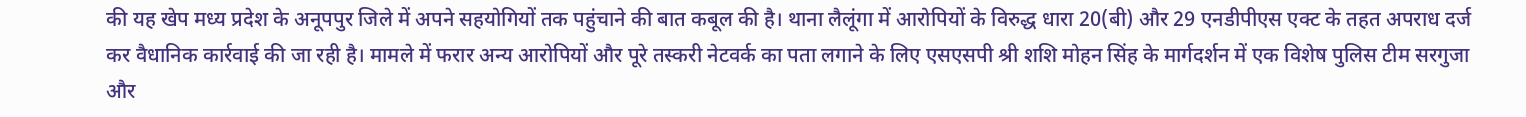की यह खेप मध्य प्रदेश के अनूपपुर जिले में अपने सहयोगियों तक पहुंचाने की बात कबूल की है। थाना लैलूंगा में आरोपियों के विरुद्ध धारा 20(बी) और 29 एनडीपीएस एक्ट के तहत अपराध दर्ज कर वैधानिक कार्रवाई की जा रही है। मामले में फरार अन्य आरोपियों और पूरे तस्करी नेटवर्क का पता लगाने के लिए एसएसपी श्री शशि मोहन सिंह के मार्गदर्शन में एक विशेष पुलिस टीम सरगुजा और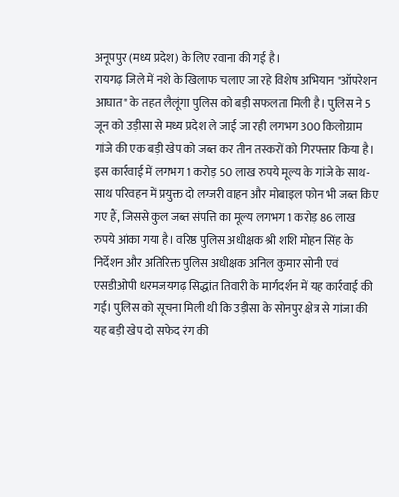अनूपपुर (मध्य प्रदेश) के लिए रवाना की गई है।
रायगढ़ जिले में नशे के खिलाफ चलाए जा रहे विशेष अभियान "ऑपरेशन आघात" के तहत लैलूंगा पुलिस को बड़ी सफलता मिली है। पुलिस ने 5 जून को उड़ीसा से मध्य प्रदेश ले जाई जा रही लगभग 300 किलोग्राम गांजे की एक बड़ी खेप को जब्त कर तीन तस्करों को गिरफ्तार किया है। इस कार्रवाई में लगभग 1 करोड़ 50 लाख रुपये मूल्य के गांजे के साथ-साथ परिवहन में प्रयुक्त दो लग्जरी वाहन और मोबाइल फोन भी जब्त किए गए हैं, जिससे कुल जब्त संपत्ति का मूल्य लगभग 1 करोड़ 86 लाख रुपये आंका गया है। वरिष्ठ पुलिस अधीक्षक श्री शशि मोहन सिंह के निर्देशन और अतिरिक्त पुलिस अधीक्षक अनिल कुमार सोनी एवं एसडीओपी धरमजयगढ़ सिद्धांत तिवारी के मार्गदर्शन में यह कार्रवाई की गई। पुलिस को सूचना मिली थी कि उड़ीसा के सोनपुर क्षेत्र से गांजा की यह बड़ी खेप दो सफेद रंग की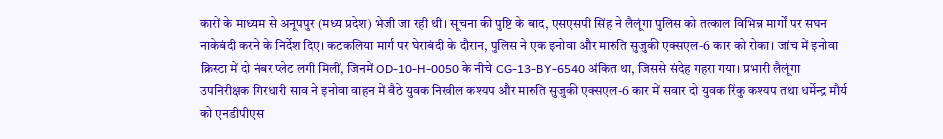कारों के माध्यम से अनूपपुर (मध्य प्रदेश) भेजी जा रही थी। सूचना की पुष्टि के बाद, एसएसपी सिंह ने लैलूंगा पुलिस को तत्काल विभिन्न मार्गों पर सघन नाकेबंदी करने के निर्देश दिए। कटकलिया मार्ग पर घेराबंदी के दौरान, पुलिस ने एक इनोवा और मारुति सुजुकी एक्सएल-6 कार को रोका। जांच में इनोवा क्रिस्टा में दो नंबर प्लेट लगी मिलीं, जिनमें OD-10-H-0050 के नीचे CG-13-BY-6540 अंकित था, जिससे संदेह गहरा गया। प्रभारी लैलूंगा
उपनिरीक्षक गिरधारी साव ने इनोवा वाहन में बैठे युवक निखील कश्यप और मारुति सुजुकी एक्सएल-6 कार में सवार दो युवक रिंकु कश्यप तथा धर्मेन्द्र मौर्य को एनडीपीएस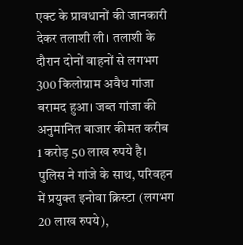एक्ट के प्रावधानों की जानकारी देकर तलाशी ली। तलाशी के दौरान दोनों वाहनों से लगभग 300 किलोग्राम अवैध गांजा बरामद हुआ। जब्त गांजा की अनुमानित बाजार कीमत करीब 1 करोड़ 50 लाख रुपये है। पुलिस ने गांजे के साथ, परिवहन में प्रयुक्त इनोवा क्रिस्टा (लगभग 20 लाख रुपये),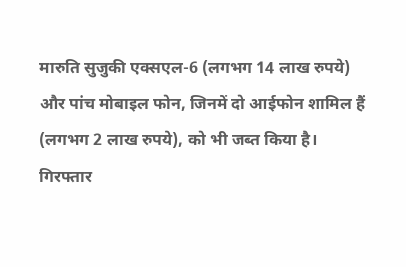मारुति सुजुकी एक्सएल-6 (लगभग 14 लाख रुपये) और पांच मोबाइल फोन, जिनमें दो आईफोन शामिल हैं (लगभग 2 लाख रुपये), को भी जब्त किया है। गिरफ्तार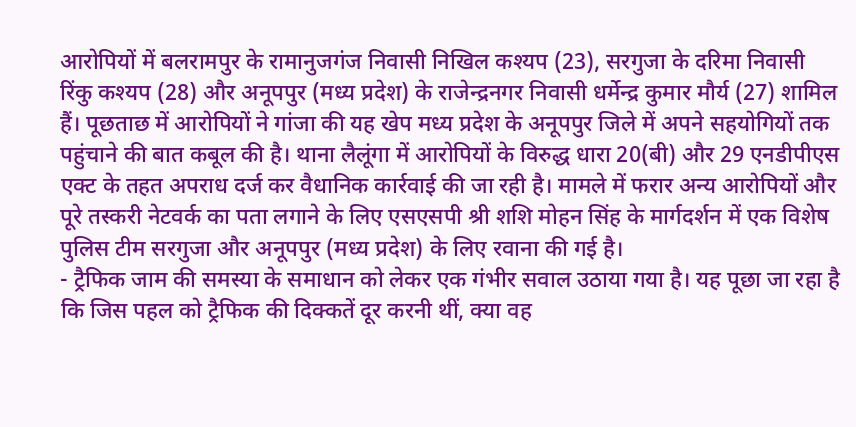आरोपियों में बलरामपुर के रामानुजगंज निवासी निखिल कश्यप (23), सरगुजा के दरिमा निवासी रिंकु कश्यप (28) और अनूपपुर (मध्य प्रदेश) के राजेन्द्रनगर निवासी धर्मेन्द्र कुमार मौर्य (27) शामिल हैं। पूछताछ में आरोपियों ने गांजा की यह खेप मध्य प्रदेश के अनूपपुर जिले में अपने सहयोगियों तक पहुंचाने की बात कबूल की है। थाना लैलूंगा में आरोपियों के विरुद्ध धारा 20(बी) और 29 एनडीपीएस एक्ट के तहत अपराध दर्ज कर वैधानिक कार्रवाई की जा रही है। मामले में फरार अन्य आरोपियों और पूरे तस्करी नेटवर्क का पता लगाने के लिए एसएसपी श्री शशि मोहन सिंह के मार्गदर्शन में एक विशेष पुलिस टीम सरगुजा और अनूपपुर (मध्य प्रदेश) के लिए रवाना की गई है।
- ट्रैफिक जाम की समस्या के समाधान को लेकर एक गंभीर सवाल उठाया गया है। यह पूछा जा रहा है कि जिस पहल को ट्रैफिक की दिक्कतें दूर करनी थीं, क्या वह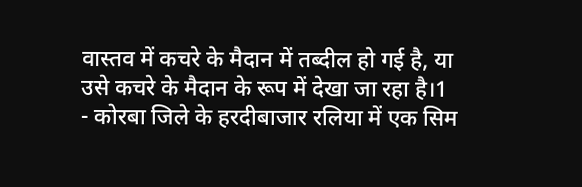वास्तव में कचरे के मैदान में तब्दील हो गई है, या उसे कचरे के मैदान के रूप में देखा जा रहा है।1
- कोरबा जिले के हरदीबाजार रलिया में एक सिम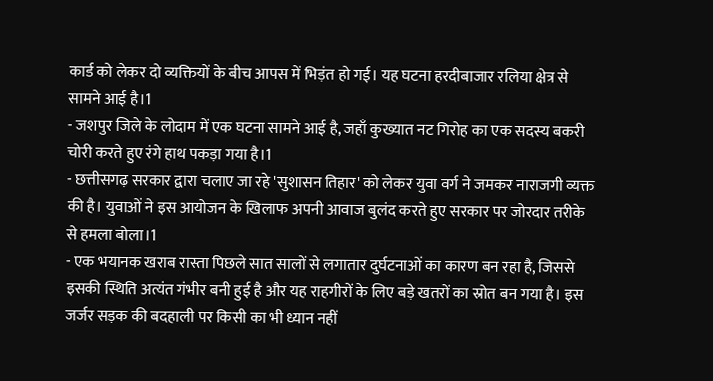कार्ड को लेकर दो व्यक्तियों के बीच आपस में भिड़ंत हो गई। यह घटना हरदीबाजार रलिया क्षेत्र से सामने आई है।1
- जशपुर जिले के लोदाम में एक घटना सामने आई है, जहाँ कुख्यात नट गिरोह का एक सदस्य बकरी चोरी करते हुए रंगे हाथ पकड़ा गया है।1
- छत्तीसगढ़ सरकार द्वारा चलाए जा रहे 'सुशासन तिहार' को लेकर युवा वर्ग ने जमकर नाराजगी व्यक्त की है। युवाओं ने इस आयोजन के खिलाफ अपनी आवाज बुलंद करते हुए सरकार पर जोरदार तरीके से हमला बोला।1
- एक भयानक खराब रास्ता पिछले सात सालों से लगातार दुर्घटनाओं का कारण बन रहा है, जिससे इसकी स्थिति अत्यंत गंभीर बनी हुई है और यह राहगीरों के लिए बड़े खतरों का स्रोत बन गया है। इस जर्जर सड़क की बदहाली पर किसी का भी ध्यान नहीं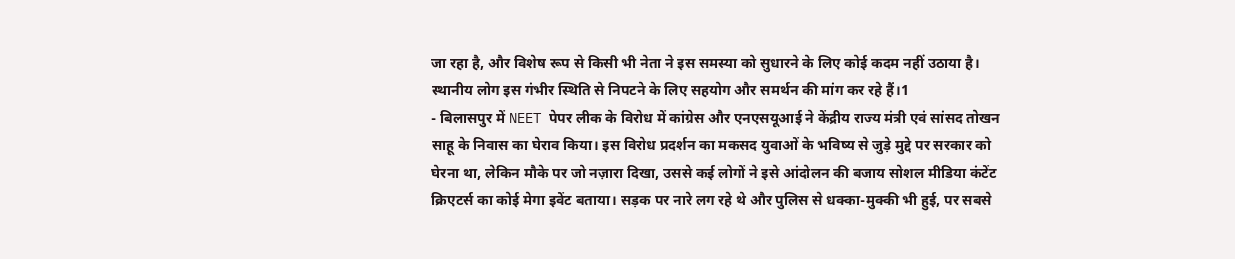जा रहा है, और विशेष रूप से किसी भी नेता ने इस समस्या को सुधारने के लिए कोई कदम नहीं उठाया है। स्थानीय लोग इस गंभीर स्थिति से निपटने के लिए सहयोग और समर्थन की मांग कर रहे हैं।1
- बिलासपुर में NEET पेपर लीक के विरोध में कांग्रेस और एनएसयूआई ने केंद्रीय राज्य मंत्री एवं सांसद तोखन साहू के निवास का घेराव किया। इस विरोध प्रदर्शन का मकसद युवाओं के भविष्य से जुड़े मुद्दे पर सरकार को घेरना था, लेकिन मौके पर जो नज़ारा दिखा, उससे कई लोगों ने इसे आंदोलन की बजाय सोशल मीडिया कंटेंट क्रिएटर्स का कोई मेगा इवेंट बताया। सड़क पर नारे लग रहे थे और पुलिस से धक्का-मुक्की भी हुई, पर सबसे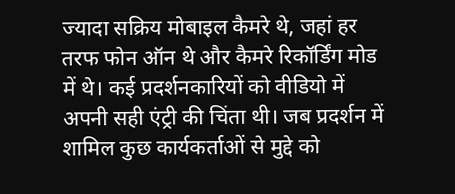ज्यादा सक्रिय मोबाइल कैमरे थे, जहां हर तरफ फोन ऑन थे और कैमरे रिकॉर्डिंग मोड में थे। कई प्रदर्शनकारियों को वीडियो में अपनी सही एंट्री की चिंता थी। जब प्रदर्शन में शामिल कुछ कार्यकर्ताओं से मुद्दे को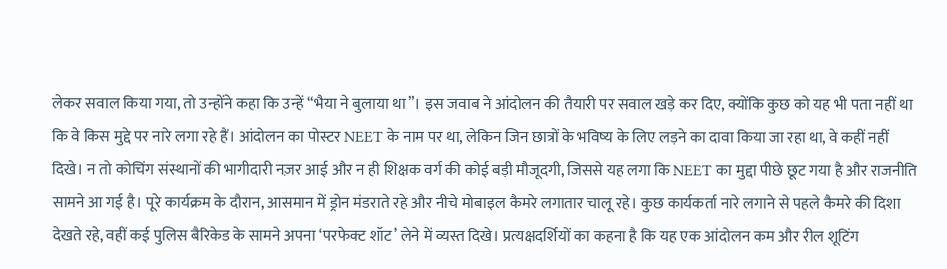लेकर सवाल किया गया, तो उन्होंने कहा कि उन्हें “भैया ने बुलाया था”। इस जवाब ने आंदोलन की तैयारी पर सवाल खड़े कर दिए, क्योंकि कुछ को यह भी पता नहीं था कि वे किस मुद्दे पर नारे लगा रहे हैं। आंदोलन का पोस्टर NEET के नाम पर था, लेकिन जिन छात्रों के भविष्य के लिए लड़ने का दावा किया जा रहा था, वे कहीं नहीं दिखे। न तो कोचिंग संस्थानों की भागीदारी नज़र आई और न ही शिक्षक वर्ग की कोई बड़ी मौजूदगी, जिससे यह लगा कि NEET का मुद्दा पीछे छूट गया है और राजनीति सामने आ गई है। पूरे कार्यक्रम के दौरान, आसमान में ड्रोन मंडराते रहे और नीचे मोबाइल कैमरे लगातार चालू रहे। कुछ कार्यकर्ता नारे लगाने से पहले कैमरे की दिशा देखते रहे, वहीं कई पुलिस बैरिकेड के सामने अपना ‘परफेक्ट शॉट’ लेने में व्यस्त दिखे। प्रत्यक्षदर्शियों का कहना है कि यह एक आंदोलन कम और रील शूटिंग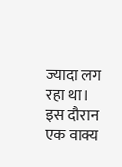ज्यादा लग रहा था। इस दौरान एक वाक्य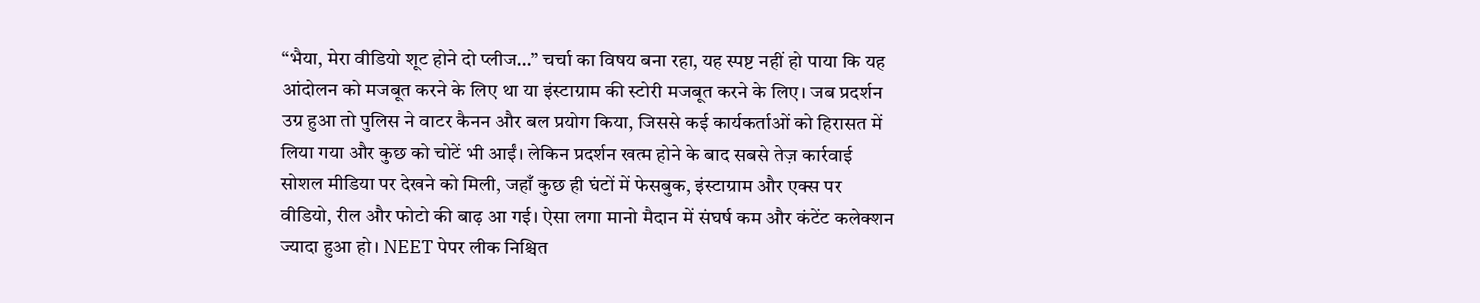“भैया, मेरा वीडियो शूट होने दो प्लीज…” चर्चा का विषय बना रहा, यह स्पष्ट नहीं हो पाया कि यह आंदोलन को मजबूत करने के लिए था या इंस्टाग्राम की स्टोरी मजबूत करने के लिए। जब प्रदर्शन उग्र हुआ तो पुलिस ने वाटर कैनन और बल प्रयोग किया, जिससे कई कार्यकर्ताओं को हिरासत में लिया गया और कुछ को चोटें भी आईं। लेकिन प्रदर्शन खत्म होने के बाद सबसे तेज़ कार्रवाई सोशल मीडिया पर देखने को मिली, जहाँ कुछ ही घंटों में फेसबुक, इंस्टाग्राम और एक्स पर वीडियो, रील और फोटो की बाढ़ आ गई। ऐसा लगा मानो मैदान में संघर्ष कम और कंटेंट कलेक्शन ज्यादा हुआ हो। NEET पेपर लीक निश्चित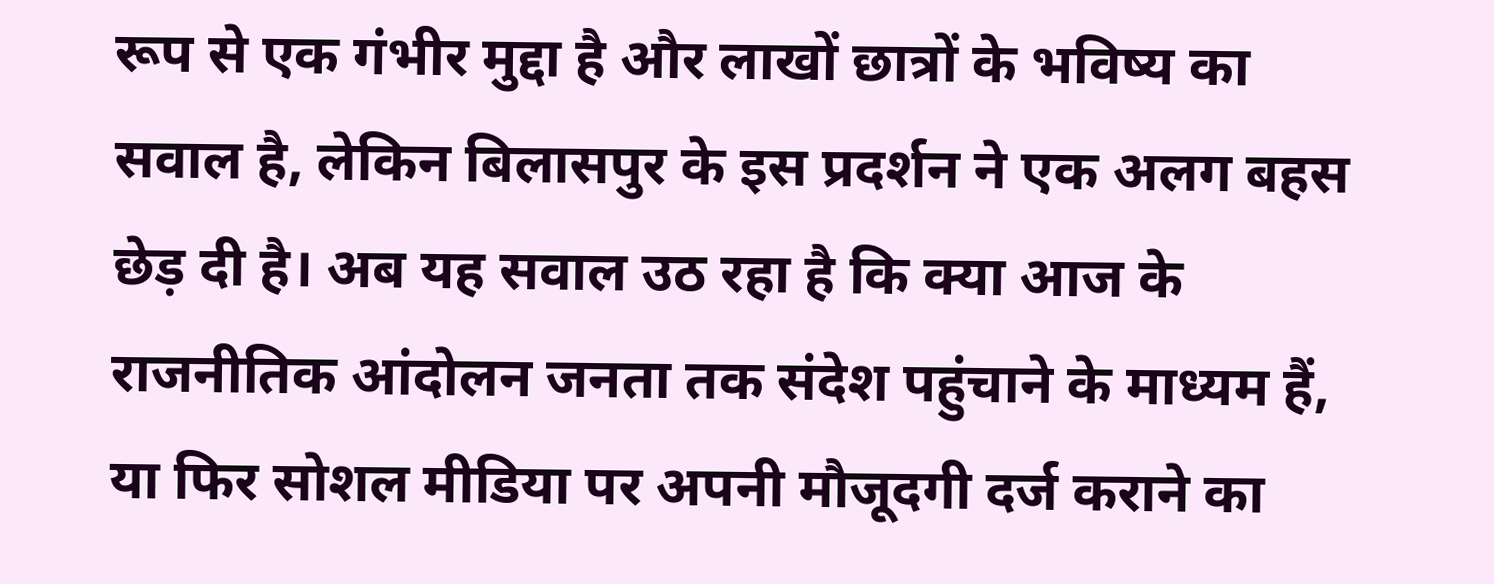रूप से एक गंभीर मुद्दा है और लाखों छात्रों के भविष्य का सवाल है, लेकिन बिलासपुर के इस प्रदर्शन ने एक अलग बहस छेड़ दी है। अब यह सवाल उठ रहा है कि क्या आज के राजनीतिक आंदोलन जनता तक संदेश पहुंचाने के माध्यम हैं, या फिर सोशल मीडिया पर अपनी मौजूदगी दर्ज कराने का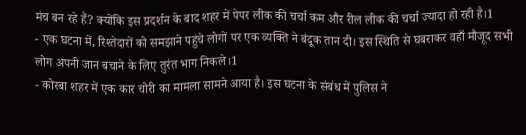मंच बन रहे हैं? क्योंकि इस प्रदर्शन के बाद शहर में पेपर लीक की चर्चा कम और रील लीक की चर्चा ज्यादा हो रही है।1
- एक घटना में, रिश्तेदारों को समझाने पहुंचे लोगों पर एक व्यक्ति ने बंदूक तान दी। इस स्थिति से घबराकर वहाँ मौजूद सभी लोग अपनी जान बचाने के लिए तुरंत भाग निकले।1
- कोरबा शहर में एक कार चोरी का मामला सामने आया है। इस घटना के संबंध में पुलिस ने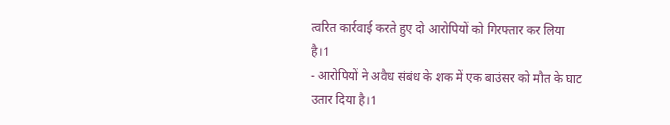त्वरित कार्रवाई करते हुए दो आरोपियों को गिरफ्तार कर लिया है।1
- आरोपियों ने अवैध संबंध के शक में एक बाउंसर को मौत के घाट उतार दिया है।1